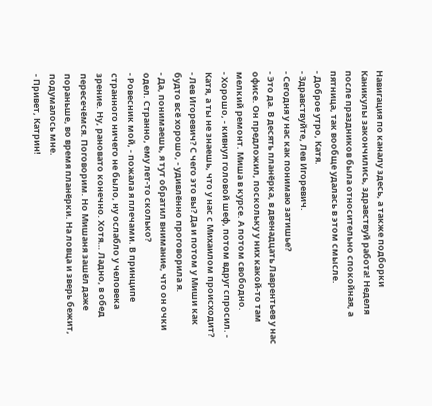Навигация по каналу здесь, а также подборки
Каникулы закончились, здравствуй работа! Неделя после праздников была относительно спокойная, а пятница, так вообще удалась в этом смысле.
- Доброе утро, Катя.
- Здравствуйте, Лев Игоревич.
- Сегодня у нас как понимаю затишье?
- Это да. В десять планёрка, в двенадцать Лаврентьев у нас офисе. Он предложил, поскольку у них какой-то там мелкий ремонт. Миша в курсе. А потом свободно.
- Хорошо, - кивнул головой шеф, потом вдруг спросил. - Катя, а ты не знаешь, что у нас с Михаилом происходит?
- Лев Игоревич? С чего это вы? Да и потом у Миши как будто всё хорошо, - удивлённо проговорила я.
- Да, понимаешь, я тут обратил внимание, что он очки одел. Странно, ему лет-то сколько?
- Ровесник мой, - пожала я плечами. В принципе странного ничего не было, ну ослабло у человека зрение. Ну, рановато конечно. Хотя… Ладно, в обед пересечёмся. Поговорим. Но Мишаня зашёл даже пораньше, во время планёрки. На ловца и зверь бежит, подумалось мне.
- Привет, Катрин!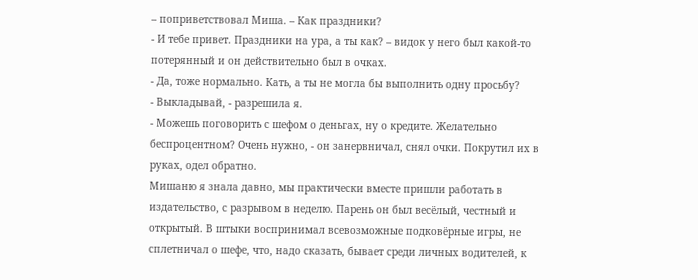– поприветствовал Миша. – Как праздники?
- И тебе привет. Праздники на ура, а ты как? – видок у него был какой-то потерянный и он действительно был в очках.
- Да, тоже нормально. Кать, а ты не могла бы выполнить одну просьбу?
- Выкладывай, - разрешила я.
- Можешь поговорить с шефом о деньгах, ну о кредите. Желательно беспроцентном? Очень нужно, - он занервничал, снял очки. Покрутил их в руках, одел обратно.
Мишаню я знала давно, мы практически вместе пришли работать в издательство, с разрывом в неделю. Парень он был весёлый, честный и открытый. В штыки воспринимал всевозможные подковёрные игры, не сплетничал о шефе, что, надо сказать, бывает среди личных водителей, к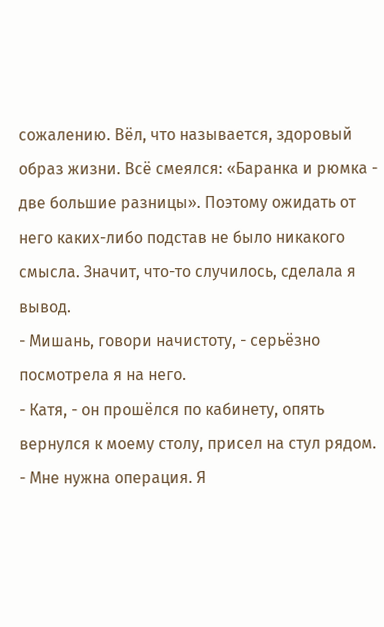сожалению. Вёл, что называется, здоровый образ жизни. Всё смеялся: «Баранка и рюмка - две большие разницы». Поэтому ожидать от него каких-либо подстав не было никакого смысла. Значит, что-то случилось, сделала я вывод.
- Мишань, говори начистоту, - серьёзно посмотрела я на него.
- Катя, - он прошёлся по кабинету, опять вернулся к моему столу, присел на стул рядом. - Мне нужна операция. Я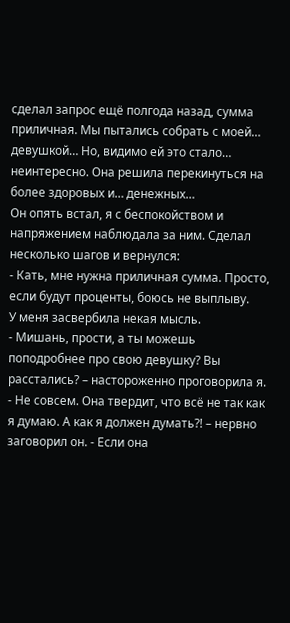сделал запрос ещё полгода назад, сумма приличная. Мы пытались собрать с моей… девушкой… Но, видимо ей это стало… неинтересно. Она решила перекинуться на более здоровых и… денежных…
Он опять встал, я с беспокойством и напряжением наблюдала за ним. Сделал несколько шагов и вернулся:
- Кать, мне нужна приличная сумма. Просто, если будут проценты, боюсь не выплыву.
У меня засвербила некая мысль.
- Мишань, прости, а ты можешь поподробнее про свою девушку? Вы расстались? – настороженно проговорила я.
- Не совсем. Она твердит, что всё не так как я думаю. А как я должен думать?! – нервно заговорил он. - Если она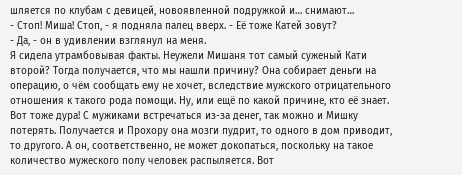шляется по клубам с девицей, новоявленной подружкой и… снимают…
- Стоп! Миша! Стоп, - я подняла палец вверх. - Её тоже Катей зовут?
- Да, - он в удивлении взглянул на меня.
Я сидела утрамбовывая факты. Неужели Мишаня тот самый суженый Кати второй? Тогда получается, что мы нашли причину? Она собирает деньги на операцию, о чём сообщать ему не хочет, вследствие мужского отрицательного отношения к такого рода помощи. Ну, или ещё по какой причине, кто её знает. Вот тоже дура! С мужиками встречаться из-за денег, так можно и Мишку потерять. Получается и Прохору она мозги пудрит, то одного в дом приводит, то другого. А он, соответственно, не может докопаться, поскольку на такое количество мужеского полу человек распыляется. Вот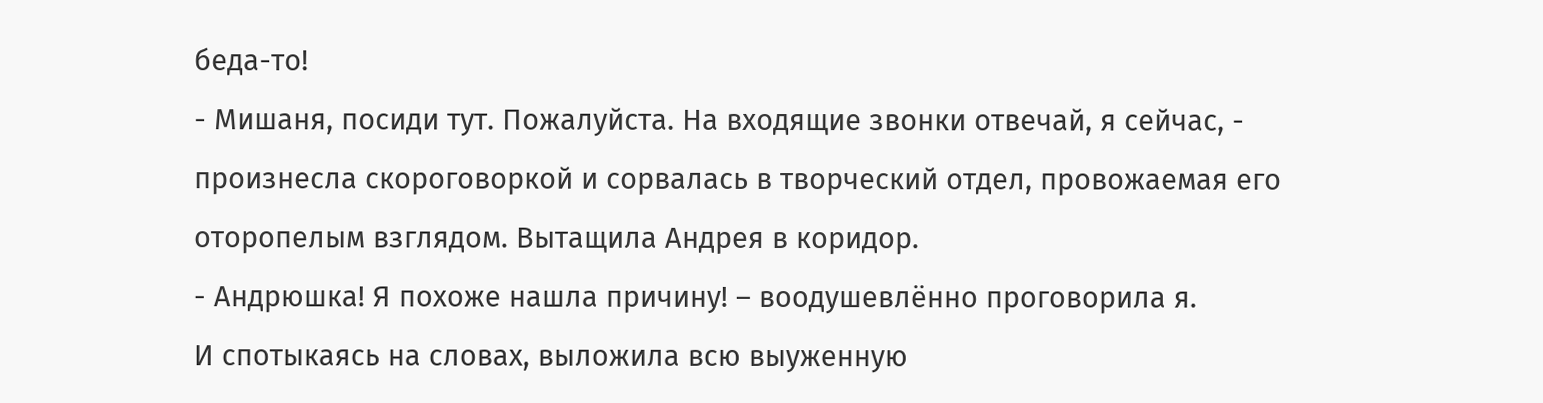беда-то!
- Мишаня, посиди тут. Пожалуйста. На входящие звонки отвечай, я сейчас, - произнесла скороговоркой и сорвалась в творческий отдел, провожаемая его оторопелым взглядом. Вытащила Андрея в коридор.
- Андрюшка! Я похоже нашла причину! – воодушевлённо проговорила я.
И спотыкаясь на словах, выложила всю выуженную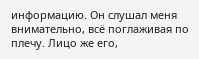информацию. Он слушал меня внимательно, всё поглаживая по плечу. Лицо же его,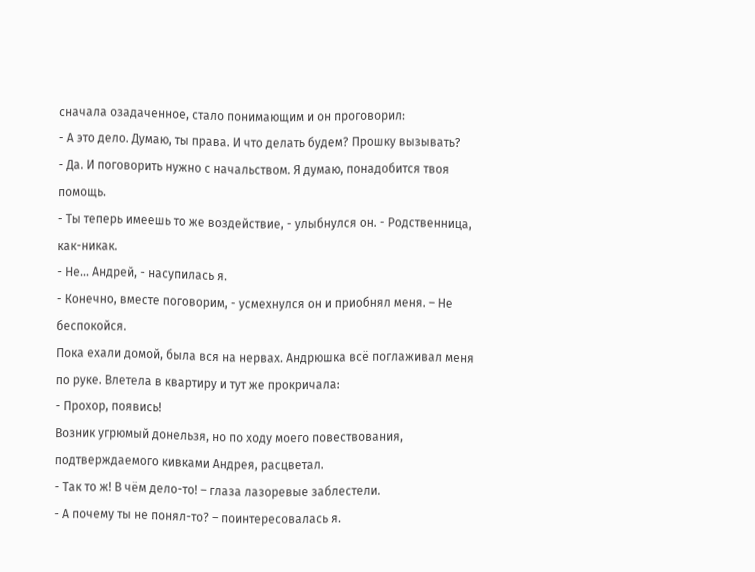сначала озадаченное, стало понимающим и он проговорил:
- А это дело. Думаю, ты права. И что делать будем? Прошку вызывать?
- Да. И поговорить нужно с начальством. Я думаю, понадобится твоя помощь.
- Ты теперь имеешь то же воздействие, - улыбнулся он. - Родственница, как-никак.
- Не… Андрей, - насупилась я.
- Конечно, вместе поговорим, - усмехнулся он и приобнял меня. – Не беспокойся.
Пока ехали домой, была вся на нервах. Андрюшка всё поглаживал меня по руке. Влетела в квартиру и тут же прокричала:
- Прохор, появись!
Возник угрюмый донельзя, но по ходу моего повествования, подтверждаемого кивками Андрея, расцветал.
- Так то ж! В чём дело-то! – глаза лазоревые заблестели.
- А почему ты не понял-то? – поинтересовалась я.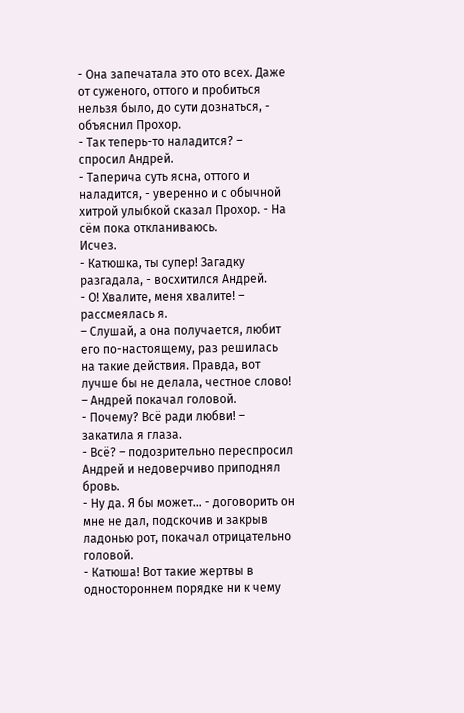- Она запечатала это ото всех. Даже от суженого, оттого и пробиться нельзя было, до сути дознаться, - объяснил Прохор.
- Так теперь-то наладится? – спросил Андрей.
- Таперича суть ясна, оттого и наладится, - уверенно и с обычной хитрой улыбкой сказал Прохор. - На сём пока откланиваюсь.
Исчез.
- Катюшка, ты супер! Загадку разгадала, - восхитился Андрей.
- О! Хвалите, меня хвалите! – рассмеялась я.
– Слушай, а она получается, любит его по-настоящему, раз решилась на такие действия. Правда, вот лучше бы не делала, честное слово! – Андрей покачал головой.
- Почему? Всё ради любви! – закатила я глаза.
- Всё? – подозрительно переспросил Андрей и недоверчиво приподнял бровь.
- Ну да. Я бы может… - договорить он мне не дал, подскочив и закрыв ладонью рот, покачал отрицательно головой.
- Катюша! Вот такие жертвы в одностороннем порядке ни к чему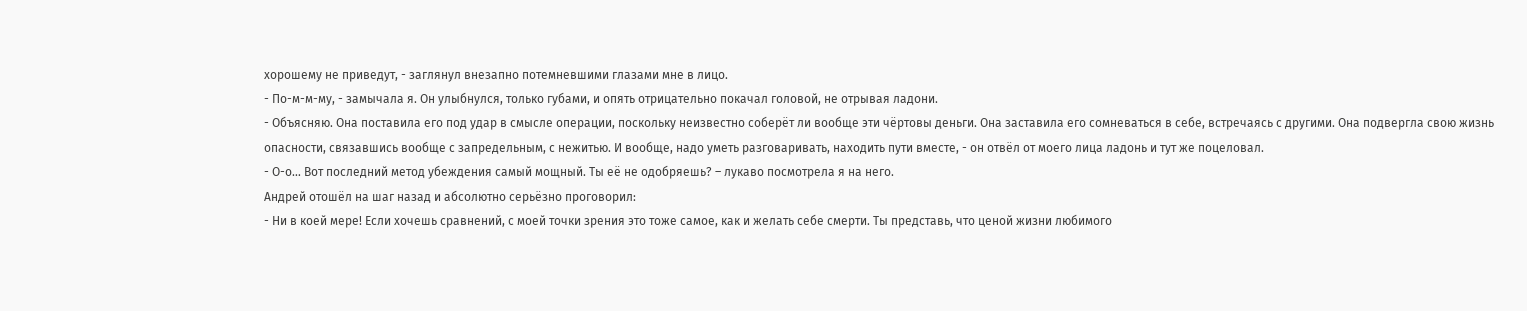хорошему не приведут, - заглянул внезапно потемневшими глазами мне в лицо.
- По-м-м-му, - замычала я. Он улыбнулся, только губами, и опять отрицательно покачал головой, не отрывая ладони.
- Объясняю. Она поставила его под удар в смысле операции, поскольку неизвестно соберёт ли вообще эти чёртовы деньги. Она заставила его сомневаться в себе, встречаясь с другими. Она подвергла свою жизнь опасности, связавшись вообще с запредельным, с нежитью. И вообще, надо уметь разговаривать, находить пути вместе, - он отвёл от моего лица ладонь и тут же поцеловал.
- О-о… Вот последний метод убеждения самый мощный. Ты её не одобряешь? – лукаво посмотрела я на него.
Андрей отошёл на шаг назад и абсолютно серьёзно проговорил:
- Ни в коей мере! Если хочешь сравнений, с моей точки зрения это тоже самое, как и желать себе смерти. Ты представь, что ценой жизни любимого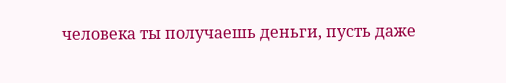человека ты получаешь деньги, пусть даже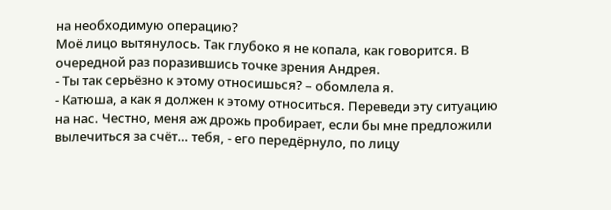на необходимую операцию?
Моё лицо вытянулось. Так глубоко я не копала, как говорится. В очередной раз поразившись точке зрения Андрея.
- Ты так серьёзно к этому относишься? – обомлела я.
- Катюша, а как я должен к этому относиться. Переведи эту ситуацию на нас. Честно, меня аж дрожь пробирает, если бы мне предложили вылечиться за счёт… тебя, - его передёрнуло, по лицу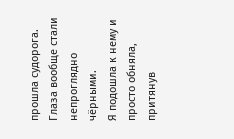прошла судорога. Глаза вообще стали непроглядно чёрными.
Я подошла к нему и просто обняла, притянув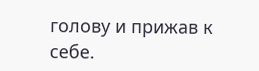голову и прижав к себе.